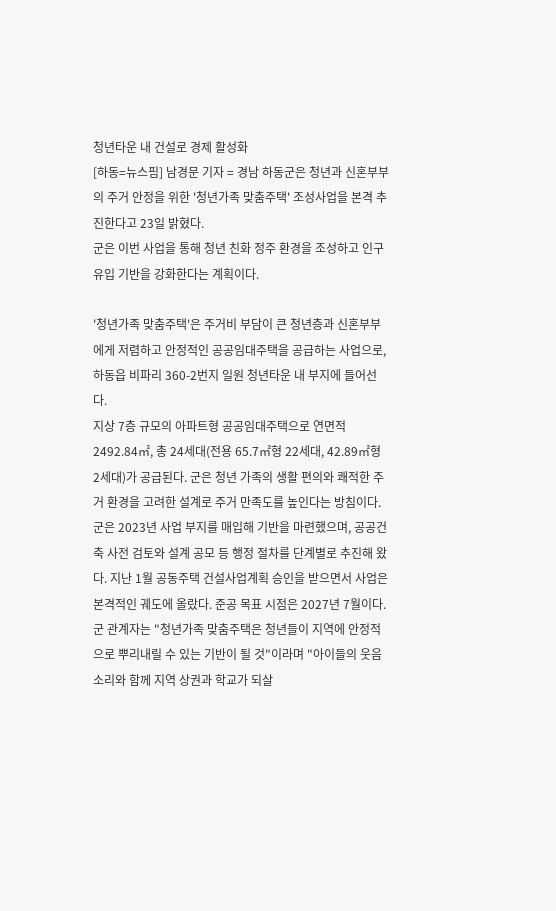청년타운 내 건설로 경제 활성화
[하동=뉴스핌] 남경문 기자 = 경남 하동군은 청년과 신혼부부의 주거 안정을 위한 '청년가족 맞춤주택' 조성사업을 본격 추진한다고 23일 밝혔다.
군은 이번 사업을 통해 청년 친화 정주 환경을 조성하고 인구 유입 기반을 강화한다는 계획이다.

'청년가족 맞춤주택'은 주거비 부담이 큰 청년층과 신혼부부에게 저렴하고 안정적인 공공임대주택을 공급하는 사업으로, 하동읍 비파리 360-2번지 일원 청년타운 내 부지에 들어선다.
지상 7층 규모의 아파트형 공공임대주택으로 연면적 2492.84㎡, 총 24세대(전용 65.7㎡형 22세대, 42.89㎡형 2세대)가 공급된다. 군은 청년 가족의 생활 편의와 쾌적한 주거 환경을 고려한 설계로 주거 만족도를 높인다는 방침이다.
군은 2023년 사업 부지를 매입해 기반을 마련했으며, 공공건축 사전 검토와 설계 공모 등 행정 절차를 단계별로 추진해 왔다. 지난 1월 공동주택 건설사업계획 승인을 받으면서 사업은 본격적인 궤도에 올랐다. 준공 목표 시점은 2027년 7월이다.
군 관계자는 "청년가족 맞춤주택은 청년들이 지역에 안정적으로 뿌리내릴 수 있는 기반이 될 것"이라며 "아이들의 웃음소리와 함께 지역 상권과 학교가 되살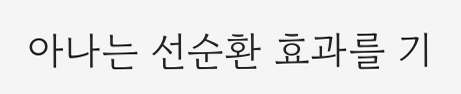아나는 선순환 효과를 기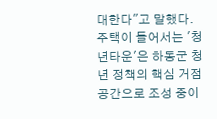대한다"고 말했다.
주택이 들어서는 '청년타운'은 하동군 청년 정책의 핵심 거점 공간으로 조성 중이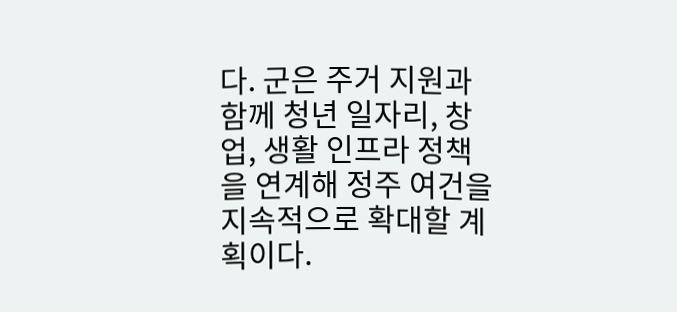다. 군은 주거 지원과 함께 청년 일자리, 창업, 생활 인프라 정책을 연계해 정주 여건을 지속적으로 확대할 계획이다.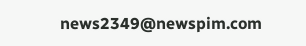news2349@newspim.com